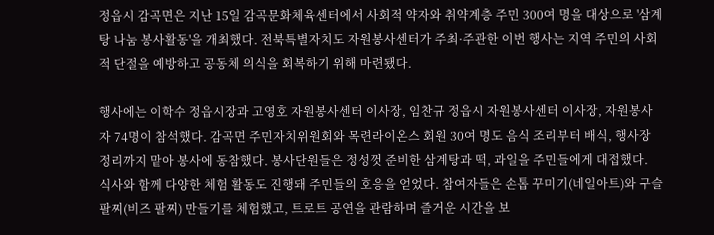정읍시 감곡면은 지난 15일 감곡문화체육센터에서 사회적 약자와 취약계층 주민 300여 명을 대상으로 '삼계탕 나눔 봉사활동'을 개최했다. 전북특별자치도 자원봉사센터가 주최·주관한 이번 행사는 지역 주민의 사회적 단절을 예방하고 공동체 의식을 회복하기 위해 마련됐다.

행사에는 이학수 정읍시장과 고영호 자원봉사센터 이사장, 임찬규 정읍시 자원봉사센터 이사장, 자원봉사자 74명이 참석했다. 감곡면 주민자치위원회와 목련라이온스 회원 30여 명도 음식 조리부터 배식, 행사장 정리까지 맡아 봉사에 동참했다. 봉사단원들은 정성껏 준비한 삼계탕과 떡, 과일을 주민들에게 대접했다.
식사와 함께 다양한 체험 활동도 진행돼 주민들의 호응을 얻었다. 참여자들은 손톱 꾸미기(네일아트)와 구슬 팔찌(비즈 팔찌) 만들기를 체험했고, 트로트 공연을 관람하며 즐거운 시간을 보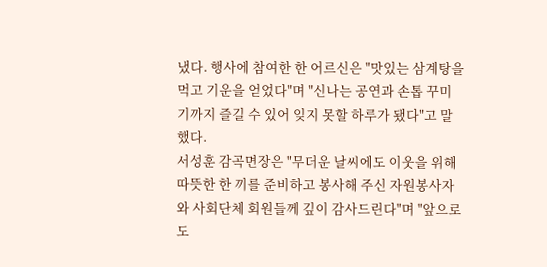냈다. 행사에 참여한 한 어르신은 "맛있는 삼계탕을 먹고 기운을 얻었다"며 "신나는 공연과 손톱 꾸미기까지 즐길 수 있어 잊지 못할 하루가 됐다"고 말했다.
서성훈 감곡면장은 "무더운 날씨에도 이웃을 위해 따뜻한 한 끼를 준비하고 봉사해 주신 자원봉사자와 사회단체 회원들께 깊이 감사드린다"며 "앞으로도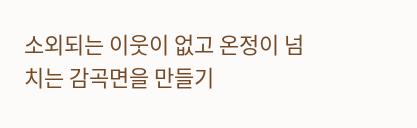소외되는 이웃이 없고 온정이 넘치는 감곡면을 만들기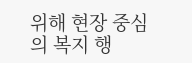위해 현장 중심의 복지 행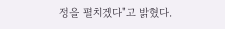정을 펼치겠다"고 밝혔다.